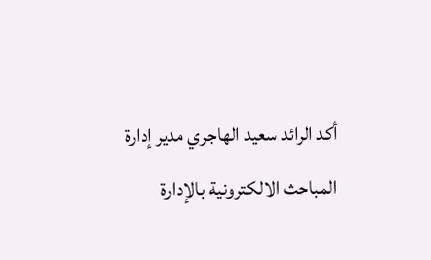أكد الرائد سعيد الهاجري مدير إدارة المباحث الالكترونية بالإدارة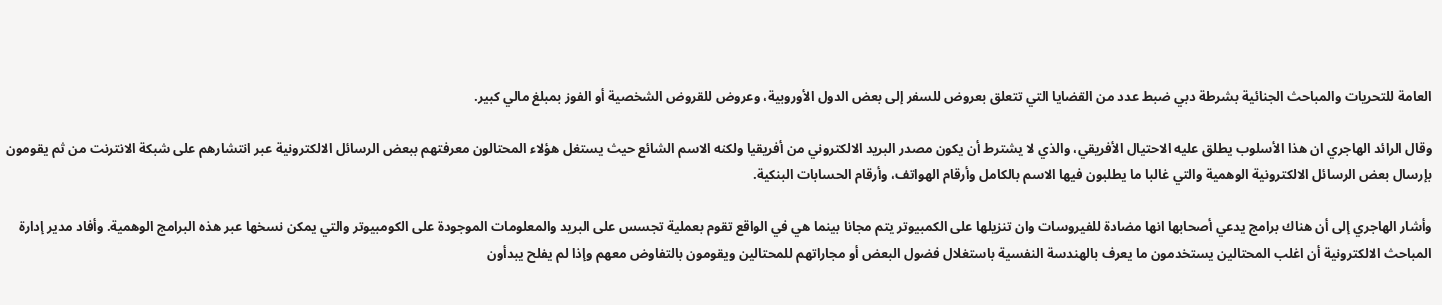العامة للتحريات والمباحث الجنائية بشرطة دبي ضبط عدد من القضايا التي تتعلق بعروض للسفر إلى بعض الدول الأوروبية، وعروض للقروض الشخصية أو الفوز بمبلغ مالي كبير.

وقال الرائد الهاجري ان هذا الأسلوب يطلق عليه الاحتيال الأفريقي، والذي لا يشترط أن يكون مصدر البريد الالكتروني من أفريقيا ولكنه الاسم الشائع حيث يستغل هؤلاء المحتالون معرفتهم ببعض الرسائل الالكترونية عبر انتشارهم على شبكة الانترنت من ثم يقومون بإرسال بعض الرسائل الالكترونية الوهمية والتي غالبا ما يطلبون فيها الاسم بالكامل وأرقام الهواتف، وأرقام الحسابات البنكية.

وأشار الهاجري إلى أن هناك برامج يدعي أصحابها انها مضادة للفيروسات وان تنزيلها على الكمبيوتر يتم مجانا بينما هي في الواقع تقوم بعملية تجسس على البريد والمعلومات الموجودة على الكومبيوتر والتي يمكن نسخها عبر هذه البرامج الوهمية. وأفاد مدير إدارة المباحث الالكترونية أن اغلب المحتالين يستخدمون ما يعرف بالهندسة النفسية باستغلال فضول البعض أو مجاراتهم للمحتالين ويقومون بالتفاوض معهم وإذا لم يفلح يبدأون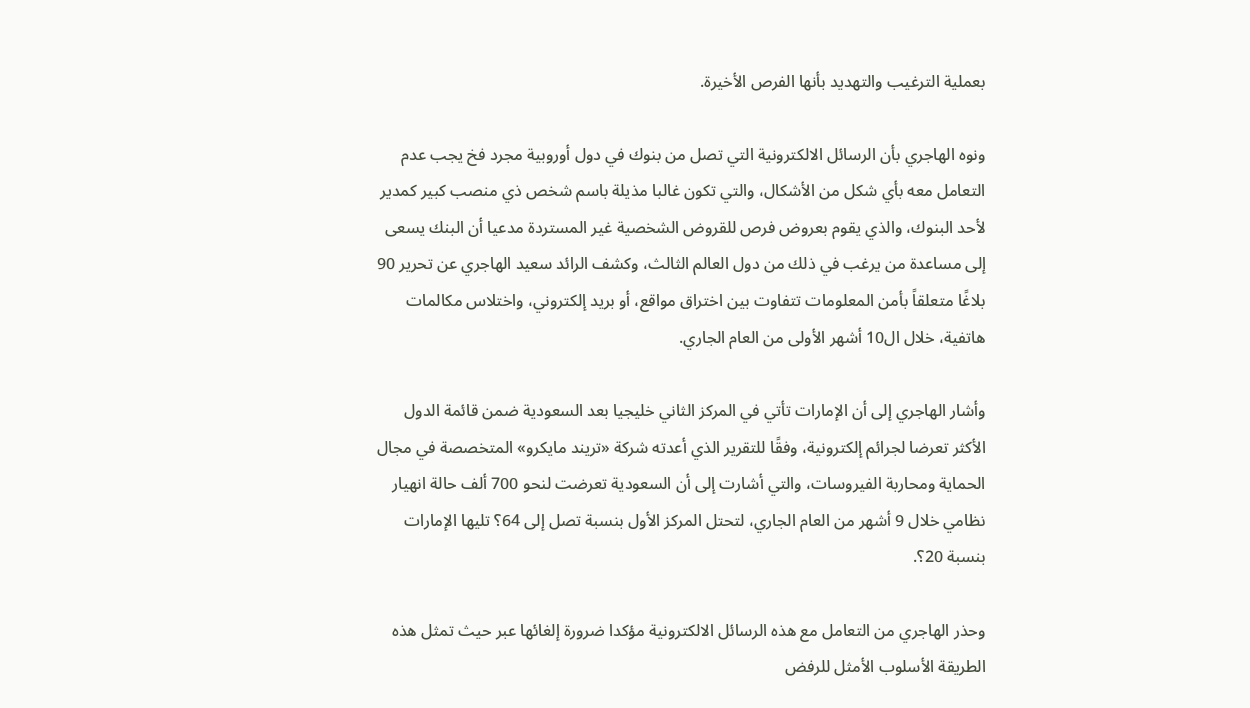بعملية الترغيب والتهديد بأنها الفرص الأخيرة.

ونوه الهاجري بأن الرسائل الالكترونية التي تصل من بنوك في دول أوروبية مجرد فخ يجب عدم التعامل معه بأي شكل من الأشكال، والتي تكون غالبا مذيلة باسم شخص ذي منصب كبير كمدير لأحد البنوك، والذي يقوم بعروض فرص للقروض الشخصية غير المستردة مدعيا أن البنك يسعى إلى مساعدة من يرغب في ذلك من دول العالم الثالث، وكشف الرائد سعيد الهاجري عن تحرير 90 بلاغًا متعلقاً بأمن المعلومات تتفاوت بين اختراق مواقع، أو بريد إلكتروني، واختلاس مكالمات هاتفية، خلال ال10 أشهر الأولى من العام الجاري.

وأشار الهاجري إلى أن الإمارات تأتي في المركز الثاني خليجيا بعد السعودية ضمن قائمة الدول الأكثر تعرضا لجرائم إلكترونية، وفقًا للتقرير الذي أعدته شركة «تريند مايكرو» المتخصصة في مجال الحماية ومحاربة الفيروسات، والتي أشارت إلى أن السعودية تعرضت لنحو 700 ألف حالة انهيار نظامي خلال 9 أشهر من العام الجاري، لتحتل المركز الأول بنسبة تصل إلى 64؟ تليها الإمارات بنسبة 20؟.

وحذر الهاجري من التعامل مع هذه الرسائل الالكترونية مؤكدا ضرورة إلغائها عبر حيث تمثل هذه الطريقة الأسلوب الأمثل للرفض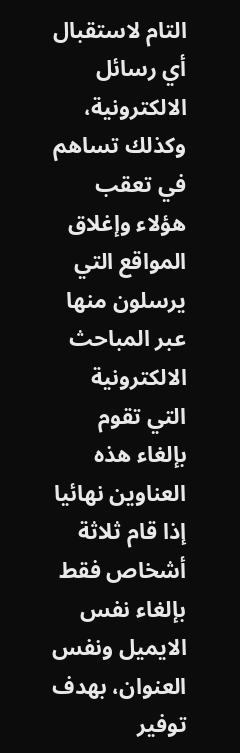التام لاستقبال أي رسائل الالكترونية، وكذلك تساهم في تعقب هؤلاء وإغلاق المواقع التي يرسلون منها عبر المباحث الالكترونية التي تقوم بإلغاء هذه العناوين نهائيا إذا قام ثلاثة أشخاص فقط بإلغاء نفس الايميل ونفس العنوان، بهدف توفير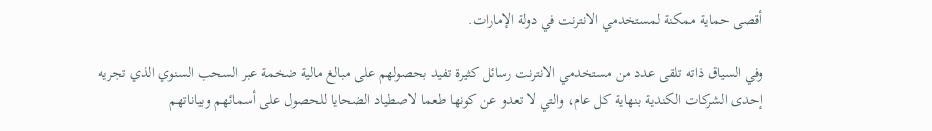أقصى حماية ممكنة لمستخدمي الانترنت في دولة الإمارات.

وفي السياق ذاته تلقى عدد من مستخدمي الانترنت رسائل كثيرة تفيد بحصولهم على مبالغ مالية ضخمة عبر السحب السنوي الذي تجريه إحدى الشركات الكندية بنهاية كل عام، والتي لا تعدو عن كونها طعما لاصطياد الضحايا للحصول على أسمائهم وبياناتهم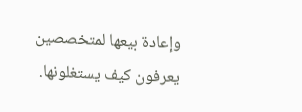وإعادة بيعها لمتخصصين يعرفون كيف يستغلونها.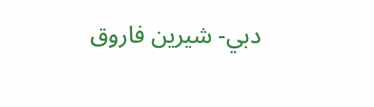دبي- شيرين فاروق